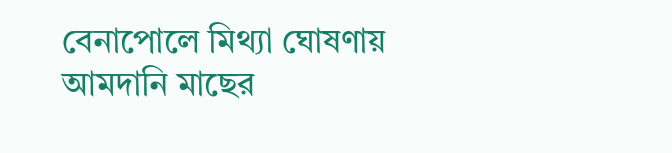বেনাপোলে মিথ্যা ঘোষণায় আমদানি মাছের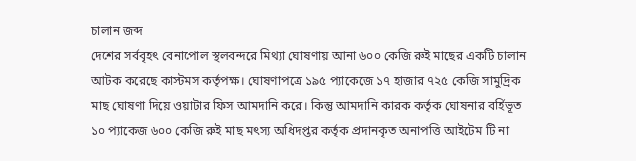চালান জব্দ
দেশের সর্ববৃহৎ বেনাপোল স্থলবন্দরে মিথ্যা ঘোষণায় আনা ৬০০ কেজি রুই মাছের একটি চালান আটক করেছে কাস্টমস কর্তৃপক্ষ। ঘোষণাপত্রে ১৯৫ প্যাকেজে ১৭ হাজার ৭২৫ কেজি সামুদ্রিক মাছ ঘোষণা দিয়ে ওয়াটার ফিস আমদানি করে। কিন্তু আমদানি কারক কর্তৃক ঘোষনার বর্হিভূত ১০ প্যাকেজ ৬০০ কেজি রুই মাছ মৎস্য অধিদপ্তর কর্তৃক প্রদানকৃত অনাপত্তি আইটেম টি না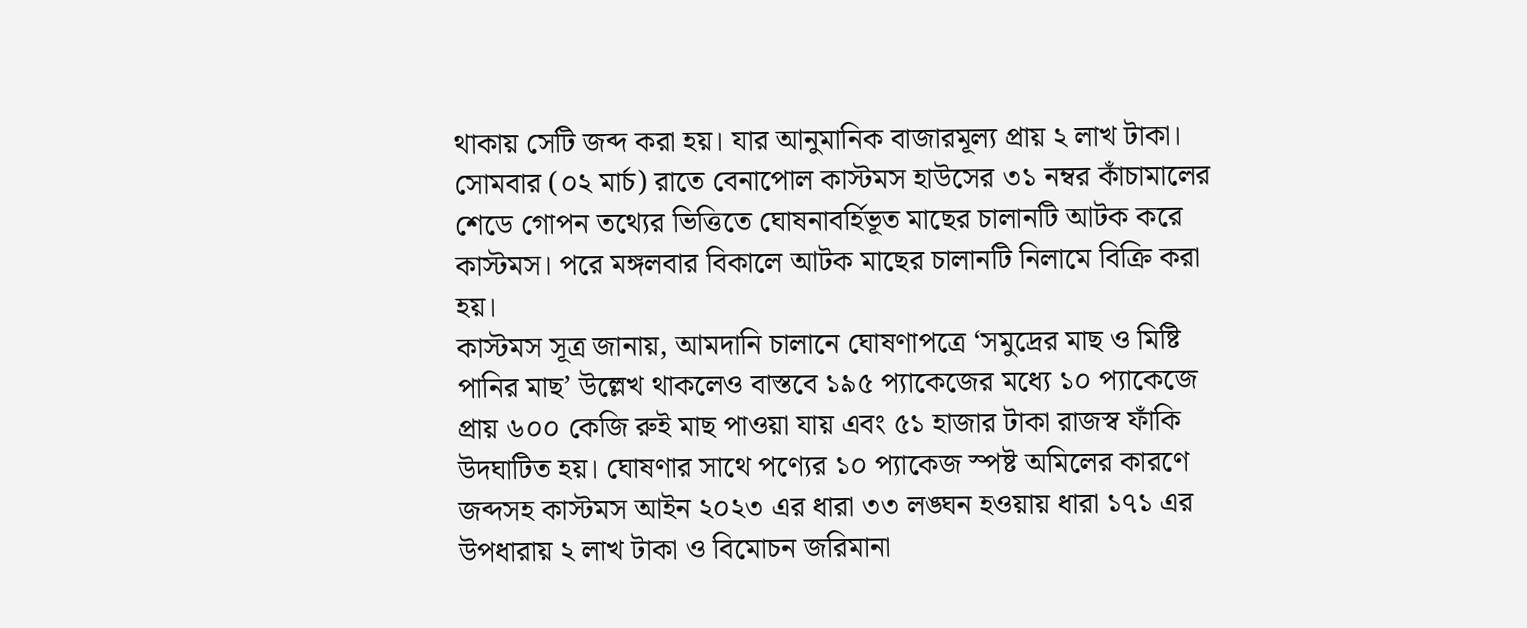থাকায় সেটি জব্দ করা হয়। যার আনুমানিক বাজারমূল্য প্রায় ২ লাখ টাকা।
সোমবার (০২ মার্চ) রাতে বেনাপোল কাস্টমস হাউসের ৩১ নম্বর কাঁচামালের শেডে গোপন তথ্যের ভিত্তিতে ঘোষনাবর্হিভূত মাছের চালানটি আটক করে কাস্টমস। পরে মঙ্গলবার বিকালে আটক মাছের চালানটি নিলামে বিক্রি করা হয়।
কাস্টমস সূত্র জানায়, আমদানি চালানে ঘোষণাপত্রে ‘সমুদ্রের মাছ ও মিষ্টি পানির মাছ’ উল্লেখ থাকলেও বাস্তবে ১৯৫ প্যাকেজের মধ্যে ১০ প্যাকেজে প্রায় ৬০০ কেজি রুই মাছ পাওয়া যায় এবং ৫১ হাজার টাকা রাজস্ব ফাঁকি উদঘাটিত হয়। ঘোষণার সাথে পণ্যের ১০ প্যাকেজ স্পষ্ট অমিলের কারণে জব্দসহ কাস্টমস আইন ২০২৩ এর ধারা ৩৩ লঙ্ঘন হওয়ায় ধারা ১৭১ এর উপধারায় ২ লাখ টাকা ও বিমোচন জরিমানা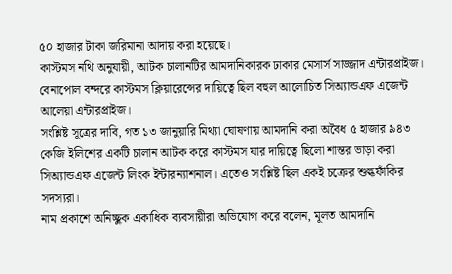৫০ হাজার টাকা জরিমানা আদায় করা হয়েছে।
কাস্টমস নথি অনুযায়ী, আটক চালানটির আমদানিকারক ঢাকার মেসার্স সাজ্জাদ এন্টারপ্রাইজ। বেনাপোল বন্দরে কাস্টমস ক্লিয়ারেন্সের দায়িত্বে ছিল বহুল আলোচিত সিঅ্যান্ডএফ এজেন্ট আলেয়া এন্টারপ্রাইজ।
সংশ্লিষ্ট সূত্রের দাবি, গত ১৩ জানুয়ারি মিথ্যা ঘোষণায় আমদানি করা অবৈধ ৫ হাজার ৯৪৩ কেজি ইলিশের একটি চালান আটক করে কাস্টমস যার দায়িত্বে ছিলো শান্তর ভাড়া করা সিঅ্যান্ডএফ এজেন্ট লিংক ইন্টারন্যাশনাল। এতেও সংশ্লিষ্ট ছিল একই চক্রের শুল্কফাঁকির সদস্যরা।
নাম প্রকাশে অনিচ্ছুক একাধিক ব্যবসায়ীরা অভিযোগ করে বলেন, মূলত আমদানি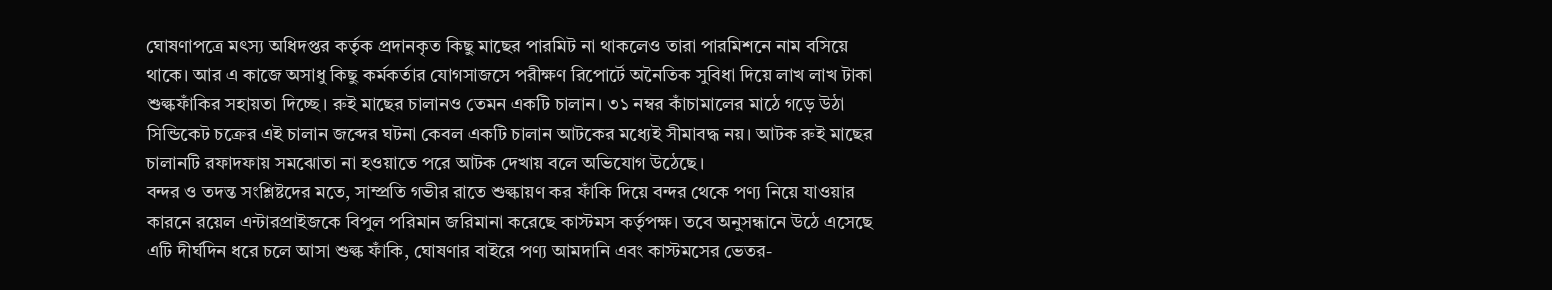ঘোষণাপত্রে মৎস্য অধিদপ্তর কর্তৃক প্রদানকৃত কিছু মাছের পারমিট না থাকলেও তারা পারমিশনে নাম বসিয়ে থাকে। আর এ কাজে অসাধু কিছু কর্মকর্তার যোগসাজসে পরীক্ষণ রিপোর্টে অনৈতিক সুবিধা দিয়ে লাখ লাখ টাকা শুল্কফাঁকির সহায়তা দিচ্ছে। রুই মাছের চালানও তেমন একটি চালান। ৩১ নম্বর কাঁচামালের মাঠে গড়ে উঠা সিন্ডিকেট চক্রের এই চালান জব্দের ঘটনা কেবল একটি চালান আটকের মধ্যেই সীমাবদ্ধ নয়। আটক রুই মাছের চালানটি রফাদফায় সমঝোতা না হওয়াতে পরে আটক দেখায় বলে অভিযোগ উঠেছে।
বন্দর ও তদন্ত সংশ্লিষ্টদের মতে, সাম্প্রতি গভীর রাতে শুল্কায়ণ কর ফাঁকি দিয়ে বন্দর থেকে পণ্য নিয়ে যাওয়ার কারনে রয়েল এন্টারপ্রাইজকে বিপুল পরিমান জরিমানা করেছে কাস্টমস কর্তৃপক্ষ। তবে অনুসন্ধানে উঠে এসেছে এটি দীর্ঘদিন ধরে চলে আসা শুল্ক ফাঁকি, ঘোষণার বাইরে পণ্য আমদানি এবং কাস্টমসের ভেতর-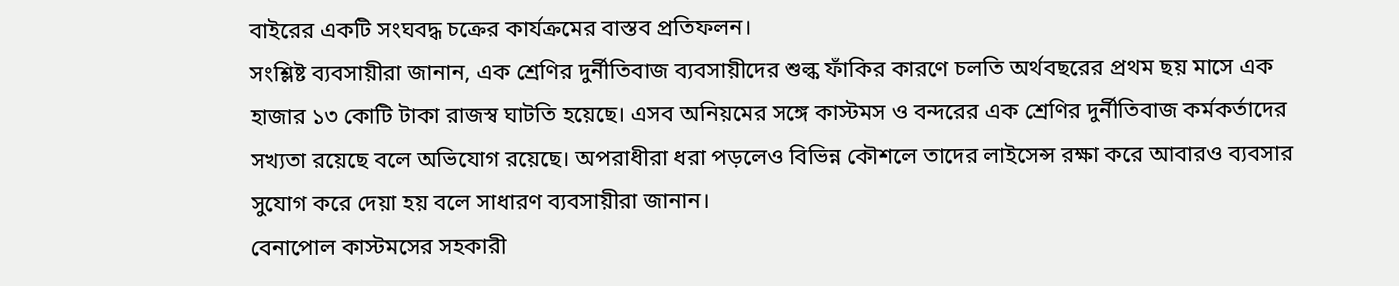বাইরের একটি সংঘবদ্ধ চক্রের কার্যক্রমের বাস্তব প্রতিফলন।
সংশ্লিষ্ট ব্যবসায়ীরা জানান, এক শ্রেণির দুর্নীতিবাজ ব্যবসায়ীদের শুল্ক ফাঁকির কারণে চলতি অর্থবছরের প্রথম ছয় মাসে এক হাজার ১৩ কোটি টাকা রাজস্ব ঘাটতি হয়েছে। এসব অনিয়মের সঙ্গে কাস্টমস ও বন্দরের এক শ্রেণির দুর্নীতিবাজ কর্মকর্তাদের সখ্যতা রয়েছে বলে অভিযোগ রয়েছে। অপরাধীরা ধরা পড়লেও বিভিন্ন কৌশলে তাদের লাইসেন্স রক্ষা করে আবারও ব্যবসার সুযোগ করে দেয়া হয় বলে সাধারণ ব্যবসায়ীরা জানান।
বেনাপোল কাস্টমসের সহকারী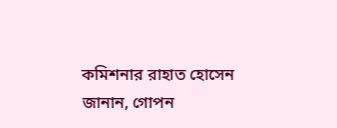কমিশনার রাহাত হোসেন জানান, গোপন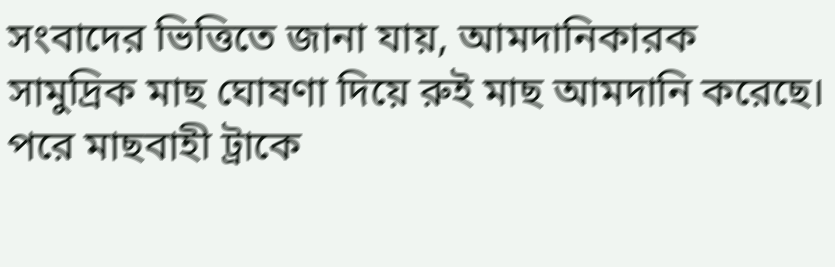সংবাদের ভিত্তিতে জানা যায়, আমদানিকারক সামুদ্রিক মাছ ঘোষণা দিয়ে রুই মাছ আমদানি করেছে। পরে মাছবাহী ট্রাকে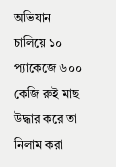অভিযান চালিয়ে ১০ প্যাকেজে ৬০০ কেজি রুই মাছ উদ্ধার করে তা নিলাম করা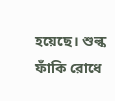হয়েছে। শুল্ক ফাঁকি রোধে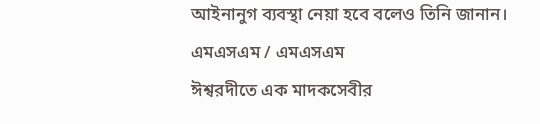আইনানুগ ব্যবস্থা নেয়া হবে বলেও তিনি জানান।
এমএসএম / এমএসএম
ঈশ্বরদীতে এক মাদকসেবীর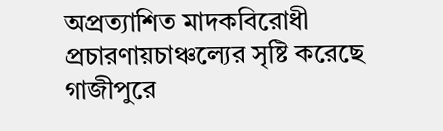অপ্রত্যাশিত মাদকবিরোধী প্রচারণায়চাঞ্চল্যের সৃষ্টি করেছে
গাজীপুরে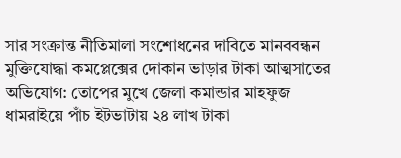সার সংক্রান্ত নীতিমালা সংশোধনের দাবিতে মানববন্ধন
মুক্তিযোদ্ধা কমপ্লেক্সের দোকান ভাড়ার টাকা আত্মসাতের অভিযোগ: তোপের মুখে জেলা কমান্ডার মাহফুজ
ধামরাইয়ে পাঁচ ইটভাটায় ২৪ লাখ টাকা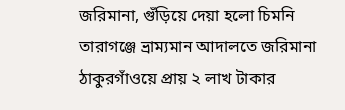জরিমানা, গুঁড়িয়ে দেয়া হলো চিমনি
তারাগঞ্জে ভ্রাম্যমান আদালতে জরিমানা
ঠাকুরগাঁওয়ে প্রায় ২ লাখ টাকার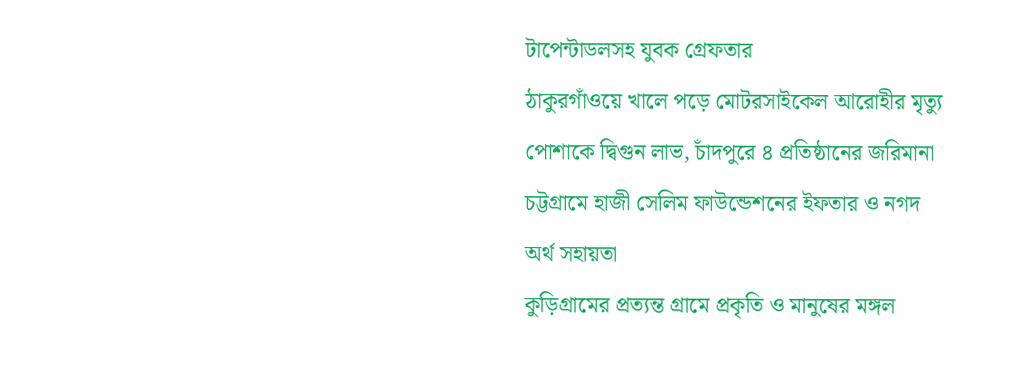টাপেন্টাডলসহ যুবক গ্রেফতার
ঠাকুরগাঁওয়ে খালে পড়ে মোটরসাইকেল আরোহীর মৃত্যু
পোশাকে দ্বিগুন লাভ, চাঁদপুরে ৪ প্রতিষ্ঠানের জরিমানা
চট্টগ্রামে হাজী সেলিম ফাউন্ডেশনের ইফতার ও নগদ অর্থ সহায়তা
কুড়িগ্রামের প্রত্যন্ত গ্রামে প্রকৃতি ও মানুষের মঙ্গল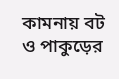কামনায় বট ও পাকুড়ের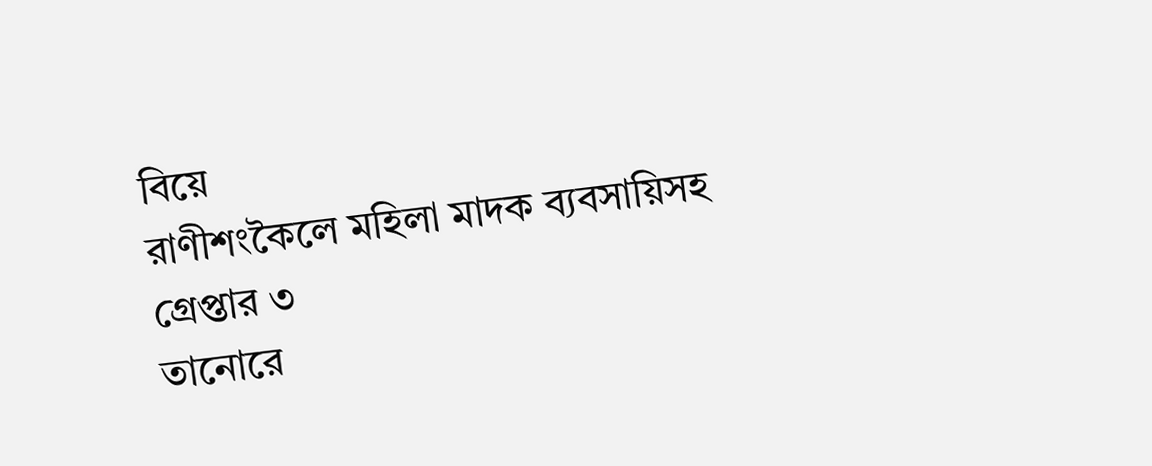বিয়ে
রাণীশংকৈলে মহিলা মাদক ব্যবসায়িসহ গ্রেপ্তার ৩
তানোরে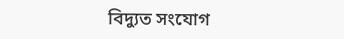বিদ্যুত সংযোগ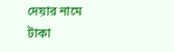দেয়ার নামে টাকা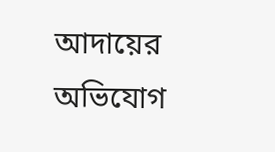আদায়ের অভিযোগ